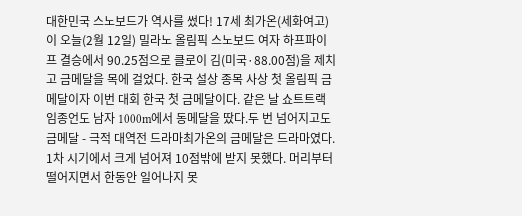대한민국 스노보드가 역사를 썼다! 17세 최가온(세화여고)이 오늘(2월 12일) 밀라노 올림픽 스노보드 여자 하프파이프 결승에서 90.25점으로 클로이 김(미국·88.00점)을 제치고 금메달을 목에 걸었다. 한국 설상 종목 사상 첫 올림픽 금메달이자 이번 대회 한국 첫 금메달이다. 같은 날 쇼트트랙 임종언도 남자 1000m에서 동메달을 땄다.두 번 넘어지고도 금메달 - 극적 대역전 드라마최가온의 금메달은 드라마였다. 1차 시기에서 크게 넘어져 10점밖에 받지 못했다. 머리부터 떨어지면서 한동안 일어나지 못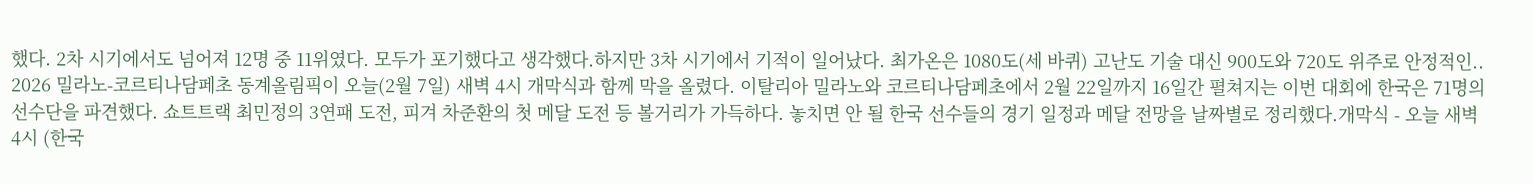했다. 2차 시기에서도 넘어져 12명 중 11위였다. 모두가 포기했다고 생각했다.하지만 3차 시기에서 기적이 일어났다. 최가온은 1080도(세 바퀴) 고난도 기술 대신 900도와 720도 위주로 안정적인..
2026 밀라노-코르티나담페초 동계올림픽이 오늘(2월 7일) 새벽 4시 개막식과 함께 막을 올렸다. 이탈리아 밀라노와 코르티나담페초에서 2월 22일까지 16일간 펼쳐지는 이번 대회에 한국은 71명의 선수단을 파견했다. 쇼트트랙 최민정의 3연패 도전, 피겨 차준환의 첫 메달 도전 등 볼거리가 가득하다. 놓치면 안 될 한국 선수들의 경기 일정과 메달 전망을 날짜별로 정리했다.개막식 - 오늘 새벽 4시 (한국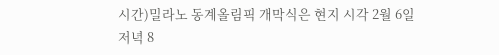시간)밀라노 동계올림픽 개막식은 현지 시각 2월 6일 저녁 8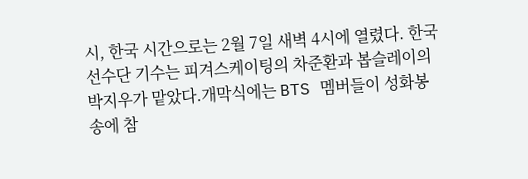시, 한국 시간으로는 2월 7일 새벽 4시에 열렸다. 한국 선수단 기수는 피겨스케이팅의 차준환과 봅슬레이의 박지우가 맡았다.개막식에는 BTS 멤버들이 성화봉송에 참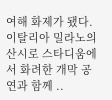여해 화제가 됐다. 이탈리아 밀라노의 산시로 스타디움에서 화려한 개막 공연과 함께 ..